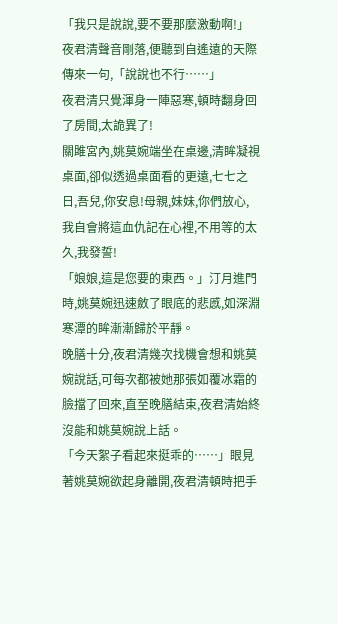「我只是說說,要不要那麼激動啊!」夜君清聲音剛落,便聽到自遙遠的天際傳來一句,「說說也不行……」
夜君清只覺渾身一陣惡寒,頓時翻身回了房間,太詭異了!
關雎宮內,姚莫婉端坐在桌邊,清眸凝視桌面,卻似透過桌面看的更遠,七七之日,吾兒,你安息!母親,妹妹,你們放心,我自會將這血仇記在心裡,不用等的太久,我發誓!
「娘娘,這是您要的東西。」汀月進門時,姚莫婉迅速斂了眼底的悲慼,如深淵寒潭的眸漸漸歸於平靜。
晚膳十分,夜君清幾次找機會想和姚莫婉說話,可每次都被她那張如覆冰霜的臉擋了回來,直至晚膳結束,夜君清始終沒能和姚莫婉說上話。
「今天絮子看起來挺乖的……」眼見著姚莫婉欲起身離開,夜君清頓時把手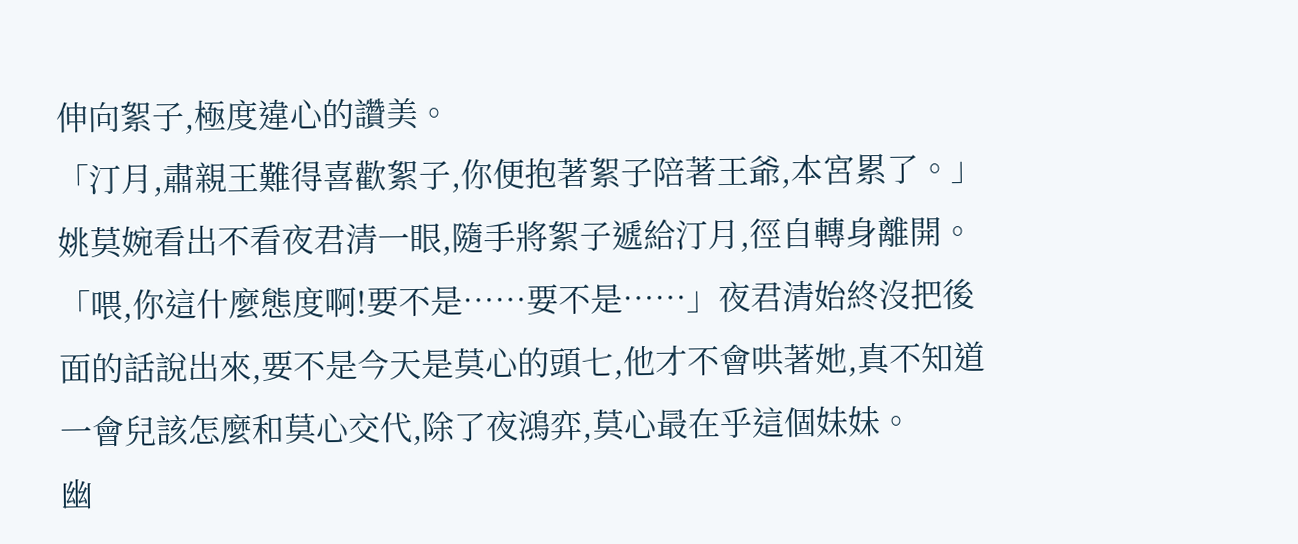伸向絮子,極度違心的讚美。
「汀月,肅親王難得喜歡絮子,你便抱著絮子陪著王爺,本宮累了。」姚莫婉看出不看夜君清一眼,隨手將絮子遞給汀月,徑自轉身離開。
「喂,你這什麼態度啊!要不是……要不是……」夜君清始終沒把後面的話說出來,要不是今天是莫心的頭七,他才不會哄著她,真不知道一會兒該怎麼和莫心交代,除了夜鴻弈,莫心最在乎這個妹妹。
幽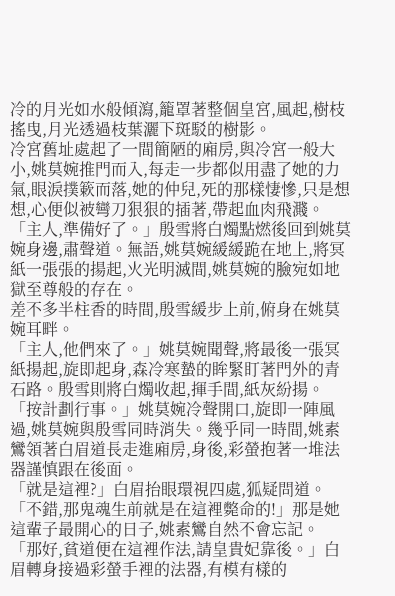冷的月光如水般傾瀉,籠罩著整個皇宮,風起,樹枝搖曳,月光透過枝葉灑下斑駁的樹影。
冷宮舊址處起了一間簡陋的廂房,與冷宮一般大小,姚莫婉推門而入,每走一步都似用盡了她的力氣,眼淚撲簌而落,她的仲兒,死的那樣悽慘,只是想想,心便似被彎刀狠狠的插著,帶起血肉飛濺。
「主人,準備好了。」殷雪將白燭點燃後回到姚莫婉身邊,肅聲道。無語,姚莫婉緩緩跪在地上,將冥紙一張張的揚起,火光明滅間,姚莫婉的臉宛如地獄至尊般的存在。
差不多半柱香的時間,殷雪緩步上前,俯身在姚莫婉耳畔。
「主人,他們來了。」姚莫婉聞聲,將最後一張冥紙揚起,旋即起身,森冷寒蟄的眸緊盯著門外的青石路。殷雪則將白燭收起,揮手間,紙灰紛揚。
「按計劃行事。」姚莫婉冷聲開口,旋即一陣風過,姚莫婉與殷雪同時消失。幾乎同一時間,姚素鸞領著白眉道長走進廂房,身後,彩螢抱著一堆法器謹慎跟在後面。
「就是這裡?」白眉抬眼環視四處,狐疑問道。
「不錯,那鬼魂生前就是在這裡斃命的!」那是她這輩子最開心的日子,姚素鸞自然不會忘記。
「那好,貧道便在這裡作法,請皇貴妃靠後。」白眉轉身接過彩螢手裡的法器,有模有樣的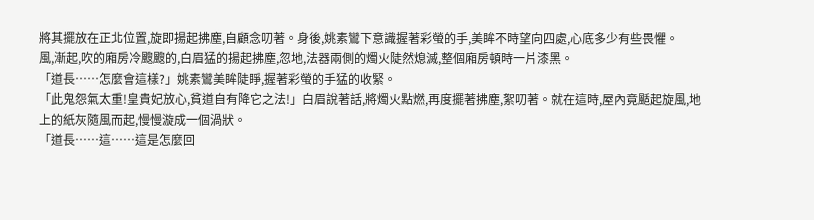將其擺放在正北位置,旋即揚起拂塵,自顧念叨著。身後,姚素鸞下意識握著彩螢的手,美眸不時望向四處,心底多少有些畏懼。
風,漸起,吹的廂房冷颼颼的,白眉猛的揚起拂塵,忽地,法器兩側的燭火陡然熄滅,整個廂房頓時一片漆黑。
「道長……怎麼會這樣?」姚素鸞美眸陡睜,握著彩螢的手猛的收緊。
「此鬼怨氣太重!皇貴妃放心,貧道自有降它之法!」白眉說著話,將燭火點燃,再度擺著拂塵,絮叨著。就在這時,屋內竟颳起旋風,地上的紙灰隨風而起,慢慢漩成一個渦狀。
「道長……這……這是怎麼回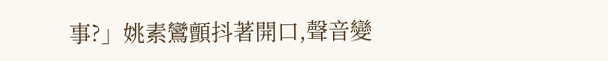事?」姚素鸞顫抖著開口,聲音變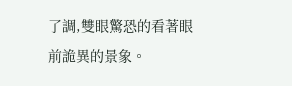了調,雙眼驚恐的看著眼前詭異的景象。